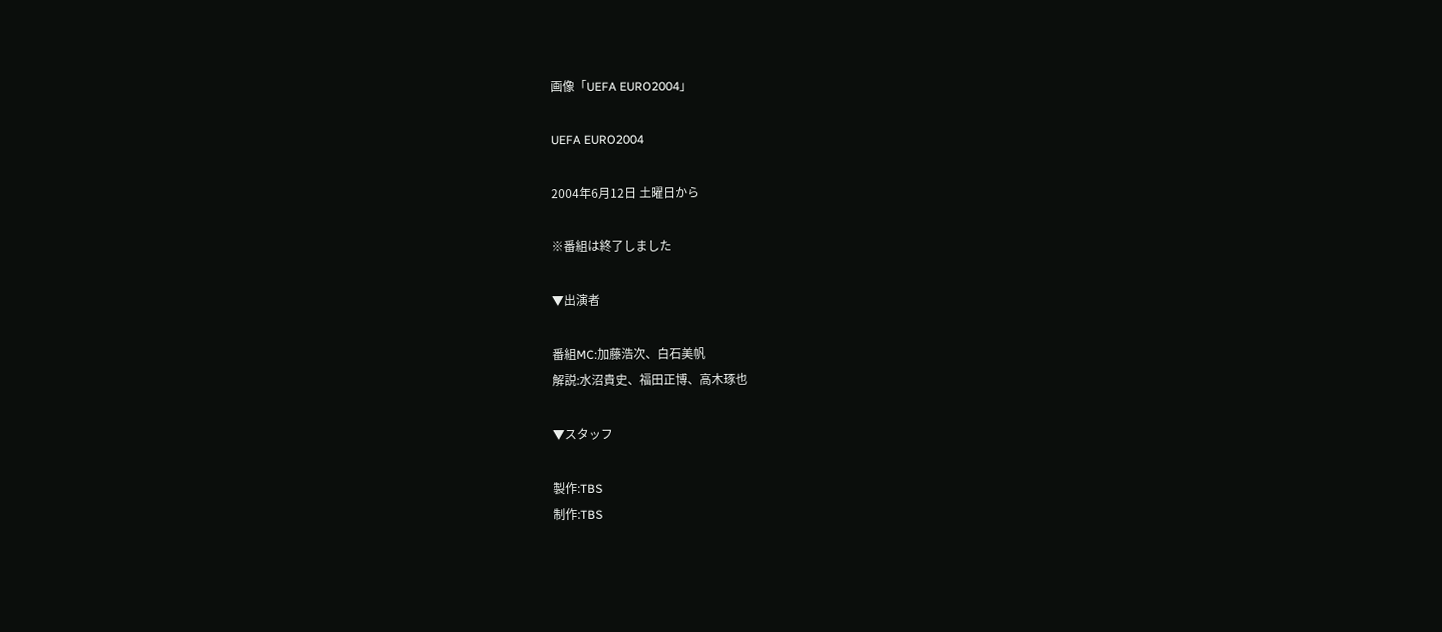画像「UEFA EURO2004」

UEFA EURO2004

2004年6月12日 土曜日から

※番組は終了しました

▼出演者

番組MC:加藤浩次、白石美帆
解説:水沼貴史、福田正博、高木琢也

▼スタッフ

製作:TBS
制作:TBS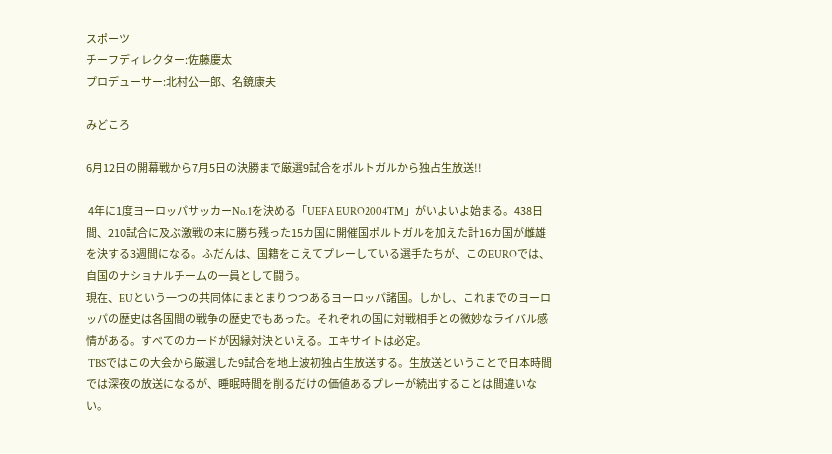スポーツ
チーフディレクター:佐藤慶太
プロデューサー:北村公一郎、名鏡康夫

みどころ

6月12日の開幕戦から7月5日の決勝まで厳選9試合をポルトガルから独占生放送!!

 4年に1度ヨーロッパサッカーNo.1を決める「UEFA EURO2004TM」がいよいよ始まる。438日間、210試合に及ぶ激戦の末に勝ち残った15カ国に開催国ポルトガルを加えた計16カ国が雌雄を決する3週間になる。ふだんは、国籍をこえてプレーしている選手たちが、このEUROでは、自国のナショナルチームの一員として闘う。
現在、EUという一つの共同体にまとまりつつあるヨーロッパ諸国。しかし、これまでのヨーロッパの歴史は各国間の戦争の歴史でもあった。それぞれの国に対戦相手との微妙なライバル感情がある。すべてのカードが因縁対決といえる。エキサイトは必定。
 TBSではこの大会から厳選した9試合を地上波初独占生放送する。生放送ということで日本時間では深夜の放送になるが、睡眠時間を削るだけの価値あるプレーが続出することは間違いない。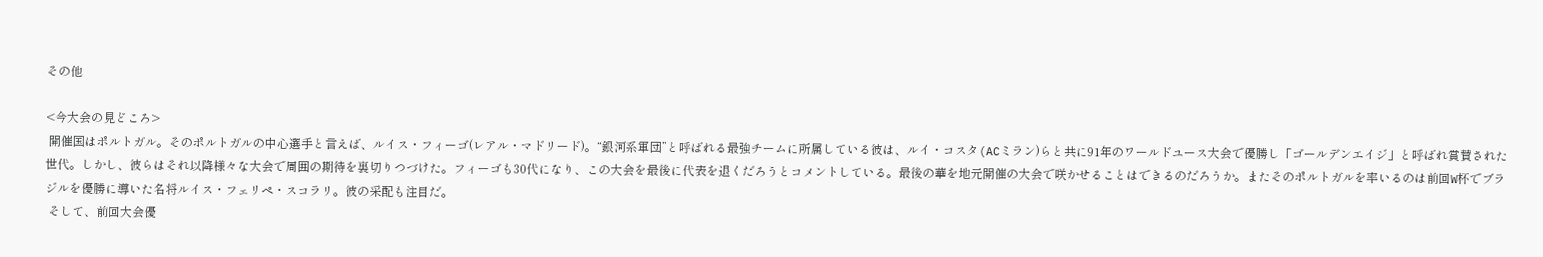その他

<今大会の見どころ>
 開催国はポルトガル。そのポルトガルの中心選手と言えば、ルイス・フィーゴ(レアル・マドリード)。“銀河系軍団”と呼ばれる最強チームに所属している彼は、ルイ・コスタ(ACミラン)らと共に91年のワールドユース大会で優勝し「ゴールデンエイジ」と呼ばれ賞賛された世代。しかし、彼らはそれ以降様々な大会で周囲の期待を裏切りつづけた。フィーゴも30代になり、この大会を最後に代表を退くだろうとコメントしている。最後の華を地元開催の大会で咲かせることはできるのだろうか。またそのポルトガルを率いるのは前回W杯でブラジルを優勝に導いた名将ルイス・フェリペ・スコラリ。彼の采配も注目だ。
 そして、前回大会優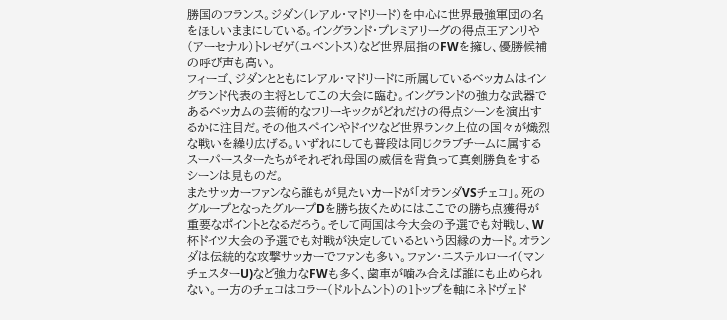勝国のフランス。ジダン(レアル・マドリード)を中心に世界最強軍団の名をほしいままにしている。イングランド・プレミアリーグの得点王アンリや(アーセナル)トレゼゲ(ユベントス)など世界屈指のFWを擁し、優勝候補の呼び声も高い。
フィーゴ、ジダンとともにレアル・マドリードに所属しているベッカムはイングランド代表の主将としてこの大会に臨む。イングランドの強力な武器であるベッカムの芸術的なフリーキックがどれだけの得点シーンを演出するかに注目だ。その他スペインやドイツなど世界ランク上位の国々が熾烈な戦いを繰り広げる。いずれにしても普段は同じクラブチームに属するスーパースターたちがそれぞれ母国の威信を背負って真剣勝負をするシーンは見ものだ。
またサッカーファンなら誰もが見たいカードが「オランダVSチェコ」。死のグループとなったグループDを勝ち抜くためにはここでの勝ち点獲得が重要なポイントとなるだろう。そして両国は今大会の予選でも対戦し、W杯ドイツ大会の予選でも対戦が決定しているという因縁のカード。オランダは伝統的な攻撃サッカーでファンも多い。ファン・ニステルローイ(マンチェスターU)など強力なFWも多く、歯車が噛み合えば誰にも止められない。一方のチェコはコラー(ドルトムント)の1トップを軸にネドヴェド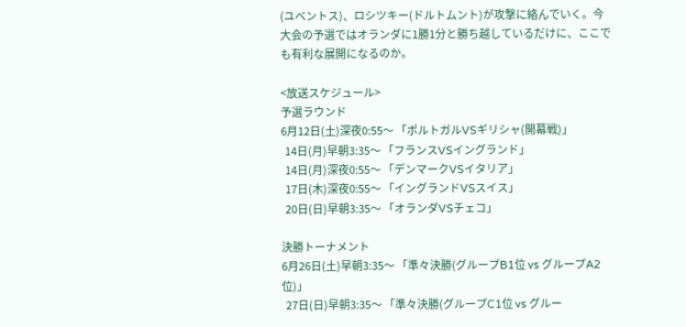(ユベントス)、ロシツキー(ドルトムント)が攻撃に絡んでいく。今大会の予選ではオランダに1勝1分と勝ち越しているだけに、ここでも有利な展開になるのか。

<放送スケジュール>
予選ラウンド
6月12日(土)深夜0:55〜 「ポルトガルVSギリシャ(開幕戦)」
  14日(月)早朝3:35〜 「フランスVSイングランド」
  14日(月)深夜0:55〜 「デンマークVSイタリア」
  17日(木)深夜0:55〜 「イングランドVSスイス」
  20日(日)早朝3:35〜 「オランダVSチェコ」

決勝トーナメント
6月26日(土)早朝3:35〜 「準々決勝(グループB1位 vs グループA2位)」
  27日(日)早朝3:35〜 「準々決勝(グループC1位 vs グルー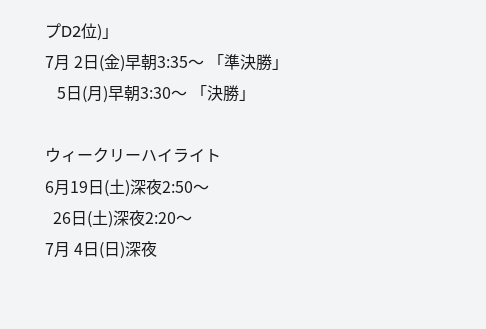プD2位)」
7月 2日(金)早朝3:35〜 「準決勝」
   5日(月)早朝3:30〜 「決勝」

ウィークリーハイライト
6月19日(土)深夜2:50〜
  26日(土)深夜2:20〜
7月 4日(日)深夜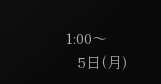1:00〜
   5日(月)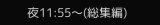夜11:55〜(総集編)